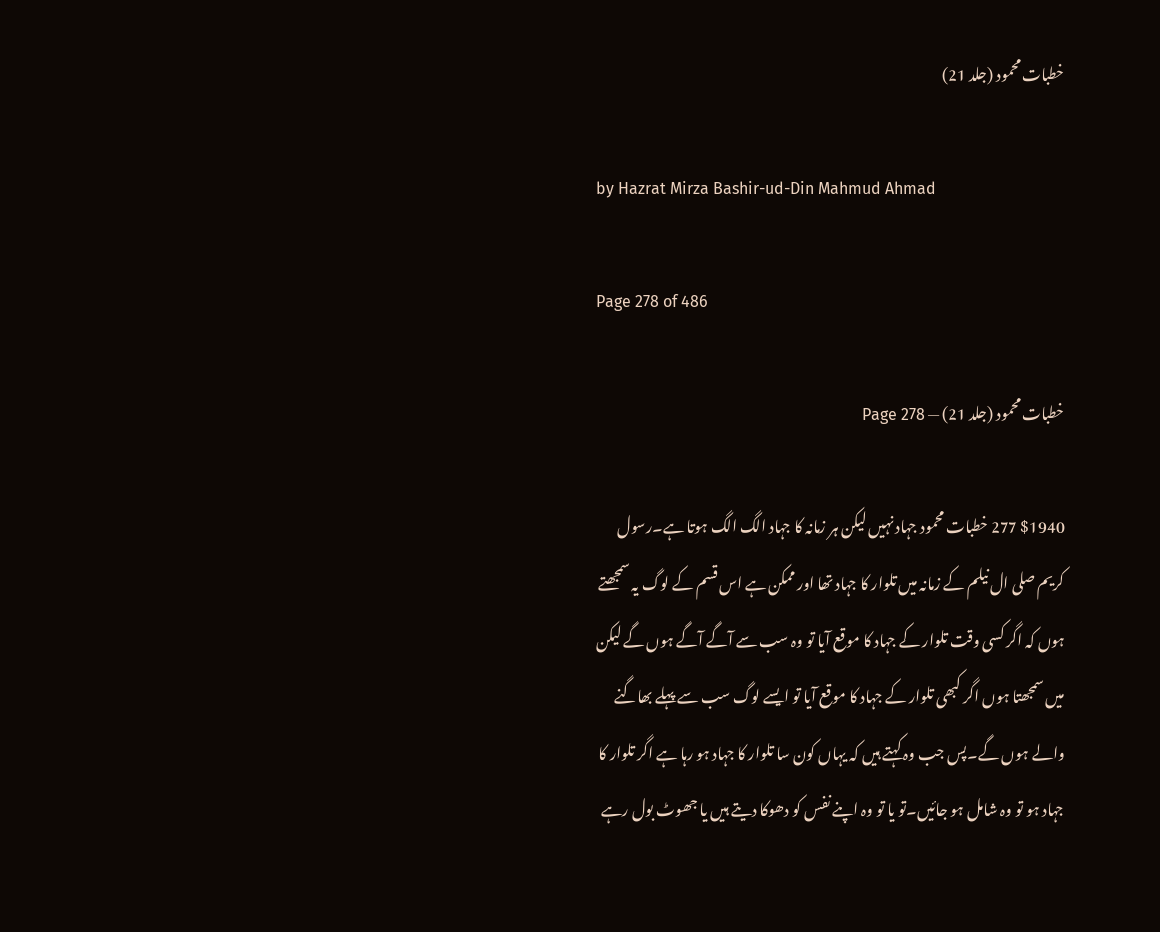خطبات محمود (جلد 21)

by Hazrat Mirza Bashir-ud-Din Mahmud Ahmad

Page 278 of 486

خطبات محمود (جلد 21) — Page 278

$1940 277 خطبات محمود جہاد نہیں لیکن ہر زمانہ کا جہاد الگ الگ ہوتا ہے۔رسول کریم صلی ال نیلم کے زمانہ میں تلوار کا جہاد تھا اور ممکن ہے اس قسم کے لوگ یہ سمجھتے ہوں کہ اگر کسی وقت تلوار کے جہاد کا موقع آیا تو وہ سب سے آگے آگے ہوں گے لیکن میں سمجھتا ہوں اگر کبھی تلوار کے جہاد کا موقع آیا تو ایسے لوگ سب سے پہلے بھاگنے والے ہوں گے۔پس جب وہ کہتے ہیں کہ یہاں کون سا تلوار کا جہاد ہو رہا ہے اگر تلوار کا جہاد ہو تو وہ شامل ہو جائیں۔تو یا تو وہ اپنے نفس کو دھوکا دیتے ہیں یا جھوٹ بول رہے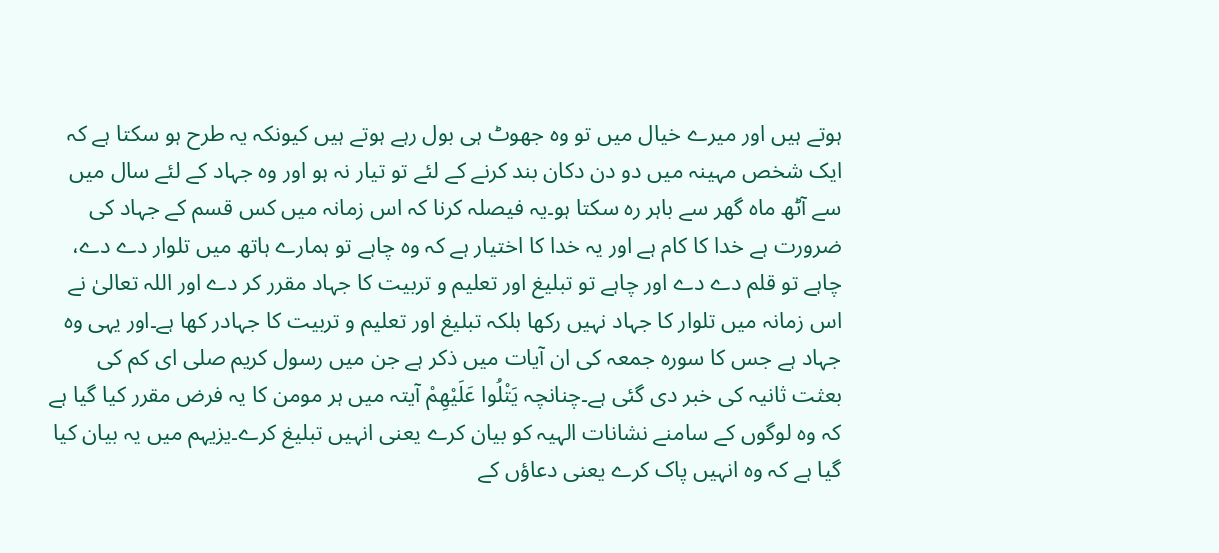ہوتے ہیں اور میرے خیال میں تو وہ جھوٹ ہی بول رہے ہوتے ہیں کیونکہ یہ طرح ہو سکتا ہے کہ ایک شخص مہینہ میں دو دن دکان بند کرنے کے لئے تو تیار نہ ہو اور وہ جہاد کے لئے سال میں سے آٹھ ماہ گھر سے باہر رہ سکتا ہو۔یہ فیصلہ کرنا کہ اس زمانہ میں کس قسم کے جہاد کی ضرورت ہے خدا کا کام ہے اور یہ خدا کا اختیار ہے کہ وہ چاہے تو ہمارے ہاتھ میں تلوار دے دے، چاہے تو قلم دے دے اور چاہے تو تبلیغ اور تعلیم و تربیت کا جہاد مقرر کر دے اور اللہ تعالیٰ نے اس زمانہ میں تلوار کا جہاد نہیں رکھا بلکہ تبلیغ اور تعلیم و تربیت کا جہادر کھا ہے۔اور یہی وہ جہاد ہے جس کا سورہ جمعہ کی ان آیات میں ذکر ہے جن میں رسول کریم صلی ای کم کی بعثت ثانیہ کی خبر دی گئی ہے۔چنانچہ يَتْلُوا عَلَيْهِمْ آیتہ میں ہر مومن کا یہ فرض مقرر کیا گیا ہے کہ وہ لوگوں کے سامنے نشانات الہیہ کو بیان کرے یعنی انہیں تبلیغ کرے۔یزیہم میں یہ بیان کیا گیا ہے کہ وہ انہیں پاک کرے یعنی دعاؤں کے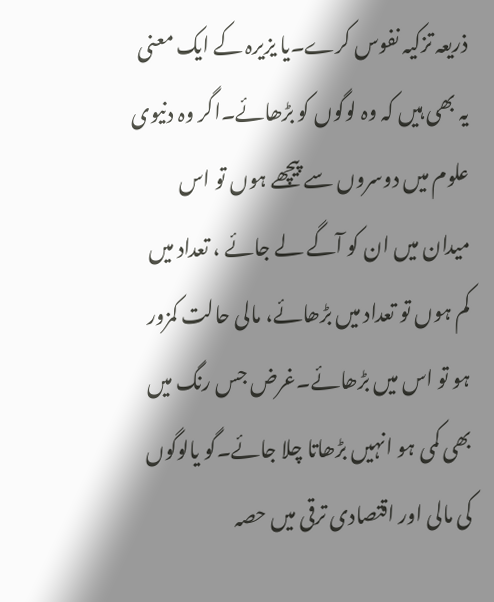ذریعہ تزکیہ نفوس کرے۔یا یزیرہ کے ایک معنی یہ بھی ہیں کہ وہ لوگوں کو بڑھائے۔اگر وہ دنیوی علوم میں دوسروں سے پیچھے ہوں تو اس میدان میں ان کو آگے لے جائے ، تعداد میں کم ہوں تو تعداد میں بڑھائے، مالی حالت کمزور ہو تو اس میں بڑھائے۔غرض جس رنگ میں بھی کمی ہو انہیں بڑھاتا چلا جائے۔گو یالوگوں کی مالی اور اقتصادی ترقی میں حصہ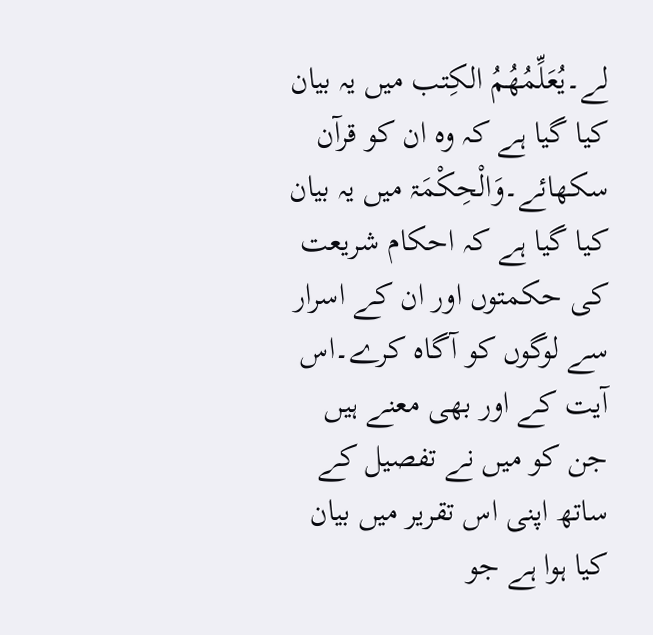لے۔يُعَلِّمُهُمُ الكِتب میں یہ بیان کیا گیا ہے کہ وہ ان کو قرآن سکھائے۔وَالْحِكْمَۃ میں یہ بیان کیا گیا ہے کہ احکام شریعت کی حکمتوں اور ان کے اسرار سے لوگوں کو آگاہ کرے۔اس آیت کے اور بھی معنے ہیں جن کو میں نے تفصیل کے ساتھ اپنی اس تقریر میں بیان کیا ہوا ہے جو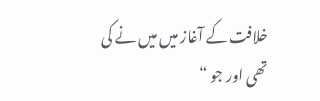خلافت کے آغاز میں میں نے کی تھی اور جو “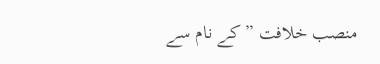منصب خلافت ” کے نام سے